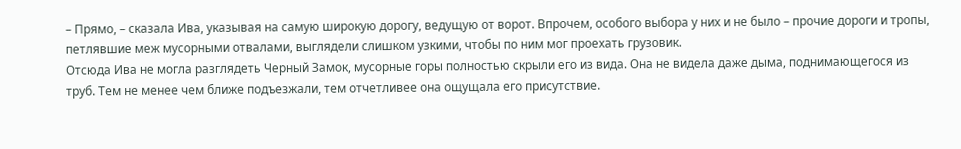– Прямо, – сказала Ива, указывая на самую широкую дорогу, ведущую от ворот. Впрочем, особого выбора у них и не было – прочие дороги и тропы, петлявшие меж мусорными отвалами, выглядели слишком узкими, чтобы по ним мог проехать грузовик.
Отсюда Ива не могла разглядеть Черный Замок, мусорные горы полностью скрыли его из вида. Она не видела даже дыма, поднимающегося из труб. Тем не менее чем ближе подъезжали, тем отчетливее она ощущала его присутствие.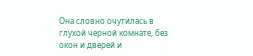Она словно очутилась в глухой черной комнате, без окон и дверей и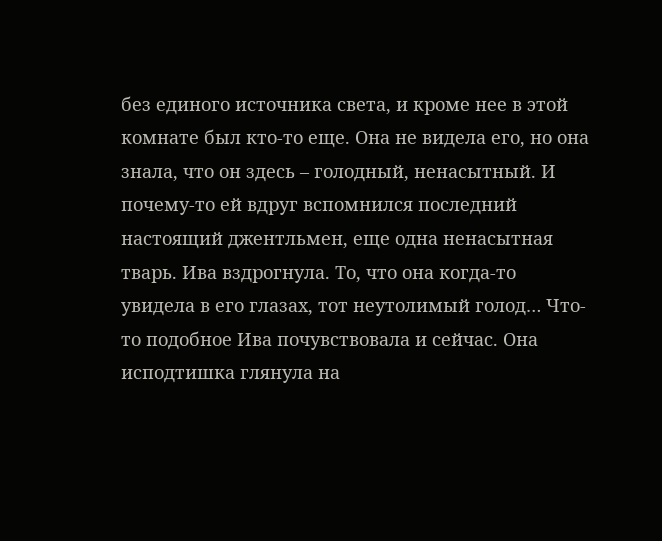без единого источника света, и кроме нее в этой комнате был кто-то еще. Она не видела его, но она знала, что он здесь – голодный, ненасытный. И почему-то ей вдруг вспомнился последний настоящий джентльмен, еще одна ненасытная тварь. Ива вздрогнула. То, что она когда-то увидела в его глазах, тот неутолимый голод… Что-то подобное Ива почувствовала и сейчас. Она исподтишка глянула на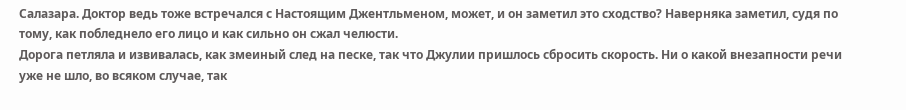Салазара. Доктор ведь тоже встречался с Настоящим Джентльменом, может, и он заметил это сходство? Наверняка заметил, судя по тому, как побледнело его лицо и как сильно он сжал челюсти.
Дорога петляла и извивалась, как змеиный след на песке, так что Джулии пришлось сбросить скорость. Ни о какой внезапности речи уже не шло, во всяком случае, так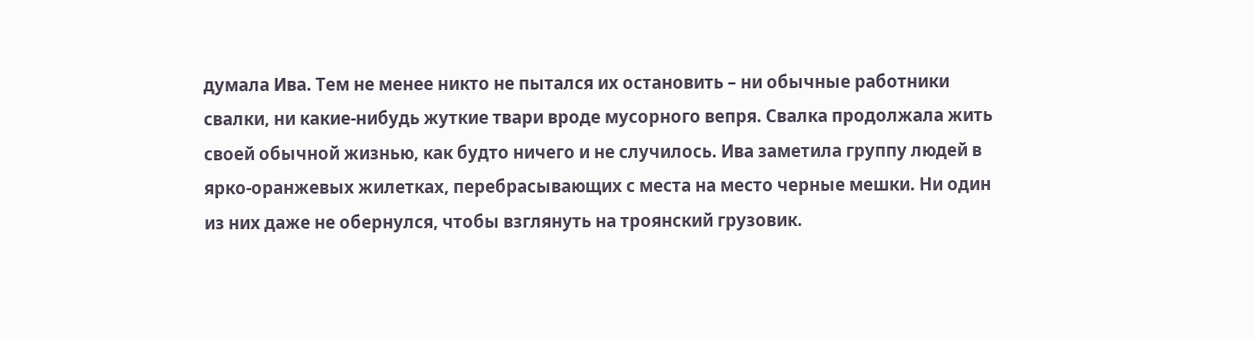думала Ива. Тем не менее никто не пытался их остановить – ни обычные работники свалки, ни какие-нибудь жуткие твари вроде мусорного вепря. Свалка продолжала жить своей обычной жизнью, как будто ничего и не случилось. Ива заметила группу людей в ярко-оранжевых жилетках, перебрасывающих с места на место черные мешки. Ни один из них даже не обернулся, чтобы взглянуть на троянский грузовик.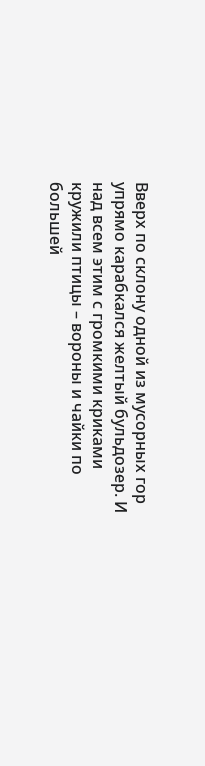Вверх по склону одной из мусорных гор упрямо карабкался желтый бульдозер. И над всем этим с громкими криками кружили птицы – вороны и чайки по большей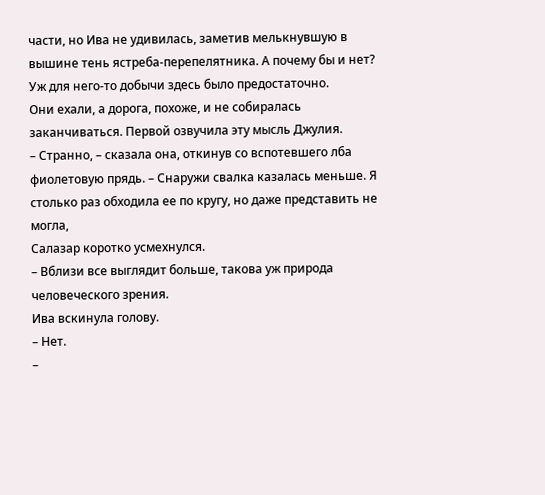части, но Ива не удивилась, заметив мелькнувшую в вышине тень ястреба-перепелятника. А почему бы и нет? Уж для него-то добычи здесь было предостаточно.
Они ехали, а дорога, похоже, и не собиралась заканчиваться. Первой озвучила эту мысль Джулия.
– Странно, – сказала она, откинув со вспотевшего лба фиолетовую прядь. – Снаружи свалка казалась меньше. Я столько раз обходила ее по кругу, но даже представить не могла,
Салазар коротко усмехнулся.
– Вблизи все выглядит больше, такова уж природа человеческого зрения.
Ива вскинула голову.
– Нет.
–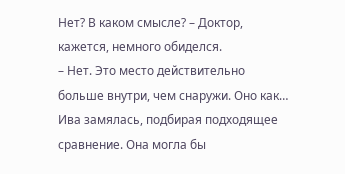Нет? В каком смысле? – Доктор, кажется, немного обиделся.
– Нет. Это место действительно больше внутри, чем снаружи. Оно как…
Ива замялась, подбирая подходящее сравнение. Она могла бы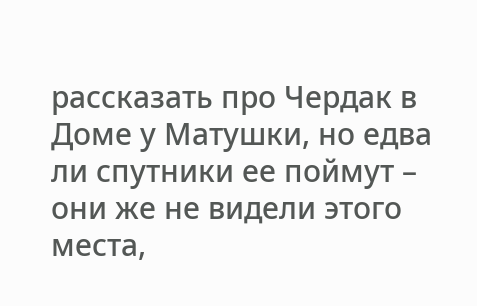рассказать про Чердак в Доме у Матушки, но едва ли спутники ее поймут – они же не видели этого места,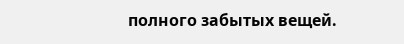полного забытых вещей.